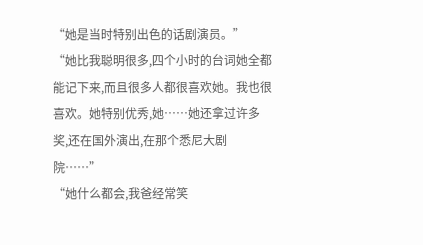“她是当时特别出色的话剧演员。”
“她比我聪明很多,四个小时的台词她全都能记下来,而且很多人都很喜欢她。我也很喜欢。她特别优秀,她……她还拿过许多奖,还在国外演出,在那个悉尼大剧院……”
“她什么都会,我爸经常笑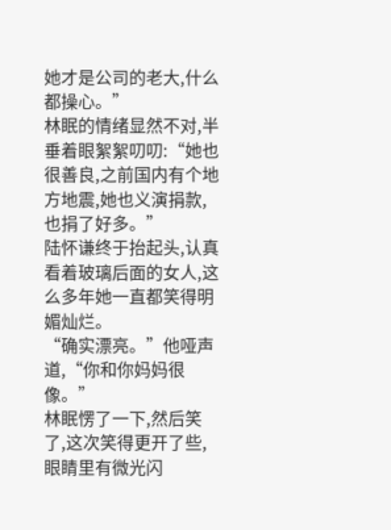她才是公司的老大,什么都操心。”
林眠的情绪显然不对,半垂着眼絮絮叨叨:“她也很善良,之前国内有个地方地震,她也义演捐款,也捐了好多。”
陆怀谦终于抬起头,认真看着玻璃后面的女人,这么多年她一直都笑得明媚灿烂。
“确实漂亮。”他哑声道,“你和你妈妈很像。”
林眠愣了一下,然后笑了,这次笑得更开了些,眼睛里有微光闪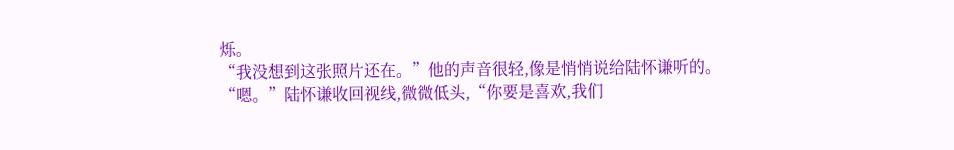烁。
“我没想到这张照片还在。”他的声音很轻,像是悄悄说给陆怀谦听的。
“嗯。”陆怀谦收回视线,微微低头,“你要是喜欢,我们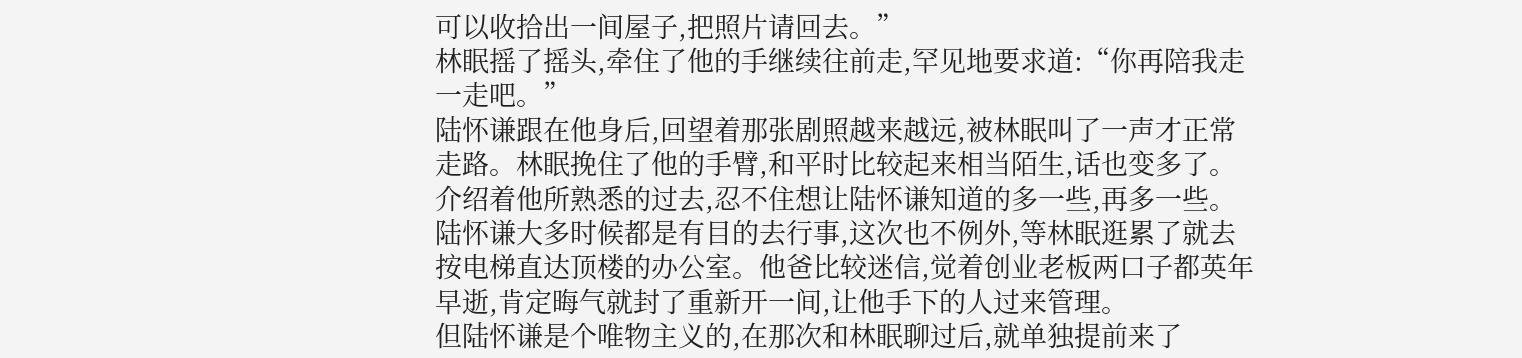可以收拾出一间屋子,把照片请回去。”
林眠摇了摇头,牵住了他的手继续往前走,罕见地要求道:“你再陪我走一走吧。”
陆怀谦跟在他身后,回望着那张剧照越来越远,被林眠叫了一声才正常走路。林眠挽住了他的手臂,和平时比较起来相当陌生,话也变多了。
介绍着他所熟悉的过去,忍不住想让陆怀谦知道的多一些,再多一些。
陆怀谦大多时候都是有目的去行事,这次也不例外,等林眠逛累了就去按电梯直达顶楼的办公室。他爸比较迷信,觉着创业老板两口子都英年早逝,肯定晦气就封了重新开一间,让他手下的人过来管理。
但陆怀谦是个唯物主义的,在那次和林眠聊过后,就单独提前来了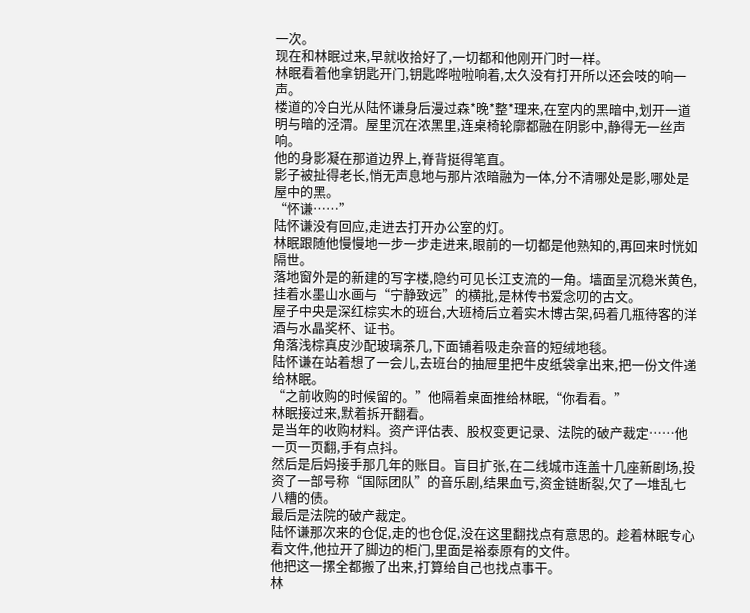一次。
现在和林眠过来,早就收拾好了,一切都和他刚开门时一样。
林眠看着他拿钥匙开门,钥匙哗啦啦响着,太久没有打开所以还会吱的响一声。
楼道的冷白光从陆怀谦身后漫过森*晚*整*理来,在室内的黑暗中,划开一道明与暗的泾渭。屋里沉在浓黑里,连桌椅轮廓都融在阴影中,静得无一丝声响。
他的身影凝在那道边界上,脊背挺得笔直。
影子被扯得老长,悄无声息地与那片浓暗融为一体,分不清哪处是影,哪处是屋中的黑。
“怀谦……”
陆怀谦没有回应,走进去打开办公室的灯。
林眠跟随他慢慢地一步一步走进来,眼前的一切都是他熟知的,再回来时恍如隔世。
落地窗外是的新建的写字楼,隐约可见长江支流的一角。墙面呈沉稳米黄色,挂着水墨山水画与“宁静致远”的横批,是林传书爱念叨的古文。
屋子中央是深红棕实木的班台,大班椅后立着实木博古架,码着几瓶待客的洋酒与水晶奖杯、证书。
角落浅棕真皮沙配玻璃茶几,下面铺着吸走杂音的短绒地毯。
陆怀谦在站着想了一会儿,去班台的抽屉里把牛皮纸袋拿出来,把一份文件递给林眠。
“之前收购的时候留的。”他隔着桌面推给林眠,“你看看。”
林眠接过来,默着拆开翻看。
是当年的收购材料。资产评估表、股权变更记录、法院的破产裁定……他一页一页翻,手有点抖。
然后是后妈接手那几年的账目。盲目扩张,在二线城市连盖十几座新剧场,投资了一部号称“国际团队”的音乐剧,结果血亏,资金链断裂,欠了一堆乱七八糟的债。
最后是法院的破产裁定。
陆怀谦那次来的仓促,走的也仓促,没在这里翻找点有意思的。趁着林眠专心看文件,他拉开了脚边的柜门,里面是裕泰原有的文件。
他把这一摞全都搬了出来,打算给自己也找点事干。
林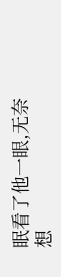眠看了他一眼,无奈想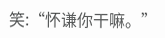笑:“怀谦你干嘛。”